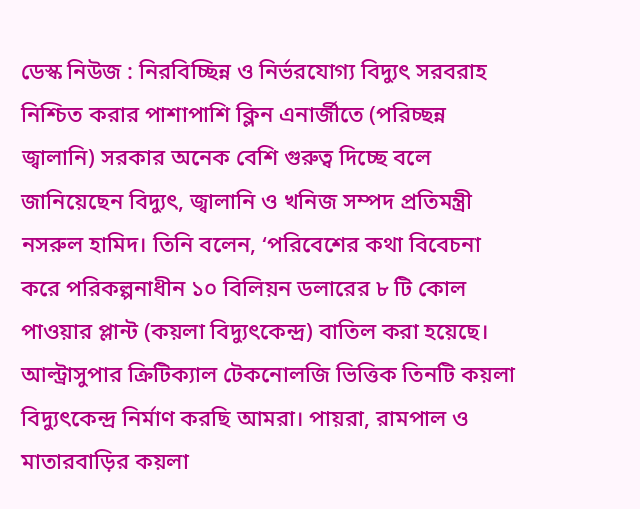ডেস্ক নিউজ : নিরবিচ্ছিন্ন ও নির্ভরযোগ্য বিদ্যুৎ সরবরাহ নিশ্চিত করার পাশাপাশি ক্লিন এনার্জীতে (পরিচ্ছন্ন জ্বালানি) সরকার অনেক বেশি গুরুত্ব দিচ্ছে বলে জানিয়েছেন বিদ্যুৎ, জ্বালানি ও খনিজ সম্পদ প্রতিমন্ত্রী নসরুল হামিদ। তিনি বলেন, ‘পরিবেশের কথা বিবেচনা করে পরিকল্পনাধীন ১০ বিলিয়ন ডলারের ৮ টি কোল পাওয়ার প্লান্ট (কয়লা বিদ্যুৎকেন্দ্র) বাতিল করা হয়েছে। আল্ট্রাসুপার ক্রিটিক্যাল টেকনোলজি ভিত্তিক তিনটি কয়লা বিদ্যুৎকেন্দ্র নির্মাণ করছি আমরা। পায়রা, রামপাল ও মাতারবাড়ির কয়লা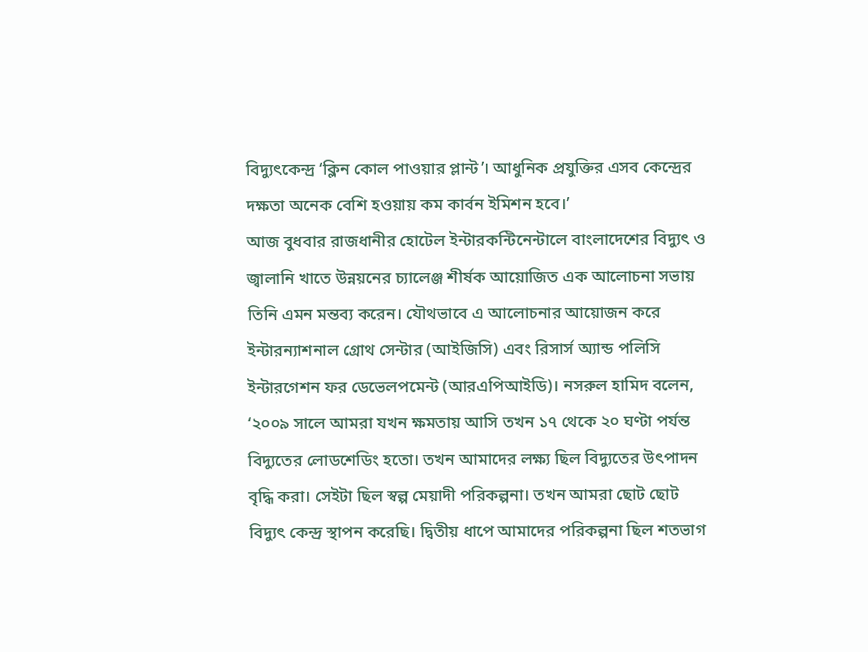বিদ্যুৎকেন্দ্র ‘ক্লিন কোল পাওয়ার প্লান্ট’। আধুনিক প্রযুক্তির এসব কেন্দ্রের দক্ষতা অনেক বেশি হওয়ায় কম কার্বন ইমিশন হবে।’
আজ বুধবার রাজধানীর হোটেল ইন্টারকন্টিনেন্টালে বাংলাদেশের বিদ্যুৎ ও জ্বালানি খাতে উন্নয়নের চ্যালেঞ্জ শীর্ষক আয়োজিত এক আলোচনা সভায় তিনি এমন মন্তব্য করেন। যৌথভাবে এ আলোচনার আয়োজন করে ইন্টারন্যাশনাল গ্রোথ সেন্টার (আইজিসি) এবং রিসার্স অ্যান্ড পলিসি ইন্টারগেশন ফর ডেভেলপমেন্ট (আরএপিআইডি)। নসরুল হামিদ বলেন, ‘২০০৯ সালে আমরা যখন ক্ষমতায় আসি তখন ১৭ থেকে ২০ ঘণ্টা পর্যন্ত বিদ্যুতের লোডশেডিং হতো। তখন আমাদের লক্ষ্য ছিল বিদ্যুতের উৎপাদন বৃদ্ধি করা। সেইটা ছিল স্বল্প মেয়াদী পরিকল্পনা। তখন আমরা ছোট ছোট বিদ্যুৎ কেন্দ্র স্থাপন করেছি। দ্বিতীয় ধাপে আমাদের পরিকল্পনা ছিল শতভাগ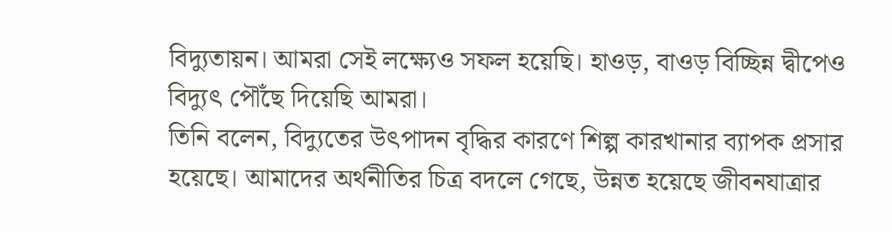বিদ্যুতায়ন। আমরা সেই লক্ষ্যেও সফল হয়েছি। হাওড়, বাওড় বিচ্ছিন্ন দ্বীপেও বিদ্যুৎ পৌঁছে দিয়েছি আমরা।
তিনি বলেন, বিদ্যুতের উৎপাদন বৃদ্ধির কারণে শিল্প কারখানার ব্যাপক প্রসার হয়েছে। আমাদের অর্থনীতির চিত্র বদলে গেছে, উন্নত হয়েছে জীবনযাত্রার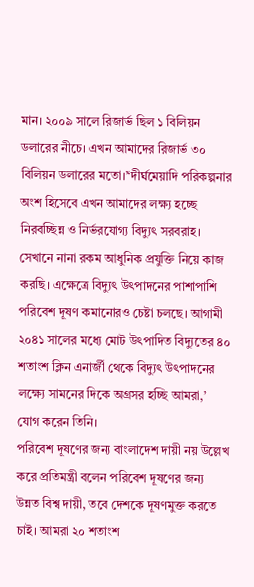মান। ২০০৯ সালে রিজার্ভ ছিল ১ বিলিয়ন ডলারের নীচে। এখন আমাদের রিজার্ভ ৩০ বিলিয়ন ডলারের মতো।’‘দীর্ঘমেয়াদি পরিকল্পনার অংশ হিসেবে এখন আমাদের লক্ষ্য হচ্ছে নিরবচ্ছিন্ন ও নির্ভরযোগ্য বিদ্যুৎ সরবরাহ। সেখানে নানা রকম আধুনিক প্রযুক্তি নিয়ে কাজ করছি। এক্ষেত্রে বিদ্যুৎ উৎপাদনের পাশাপাশি পরিবেশ দূষণ কমানোরও চেষ্টা চলছে। আগামী ২০৪১ সালের মধ্যে মোট উৎপাদিত বিদ্যুতের ৪০ শতাংশ ক্লিন এনার্জী থেকে বিদ্যুৎ উৎপাদনের লক্ষ্যে সামনের দিকে অগ্রসর হচ্ছি আমরা,’ যোগ করেন তিনি।
পরিবেশ দূষণের জন্য বাংলাদেশ দায়ী নয় উল্লেখ করে প্রতিমন্ত্রী বলেন পরিবেশ দূষণের জন্য উন্নত বিশ্ব দায়ী, তবে দেশকে দূষণমুক্ত করতে চাই। আমরা ২০ শতাংশ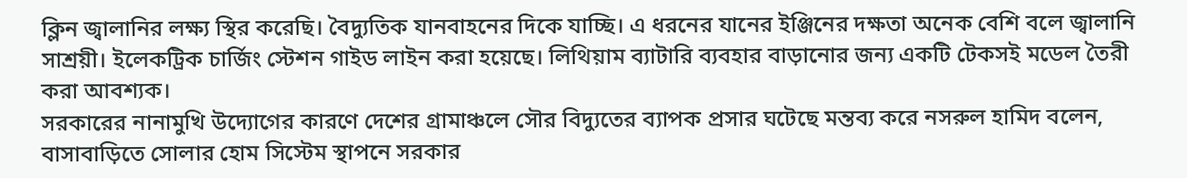ক্লিন জ্বালানির লক্ষ্য স্থির করেছি। বৈদ্যুতিক যানবাহনের দিকে যাচ্ছি। এ ধরনের যানের ইঞ্জিনের দক্ষতা অনেক বেশি বলে জ্বালানি সাশ্রয়ী। ইলেকট্রিক চার্জিং স্টেশন গাইড লাইন করা হয়েছে। লিথিয়াম ব্যাটারি ব্যবহার বাড়ানোর জন্য একটি টেকসই মডেল তৈরী করা আবশ্যক।
সরকারের নানামুখি উদ্যোগের কারণে দেশের গ্রামাঞ্চলে সৌর বিদ্যুতের ব্যাপক প্রসার ঘটেছে মন্তব্য করে নসরুল হামিদ বলেন, বাসাবাড়িতে সোলার হোম সিস্টেম স্থাপনে সরকার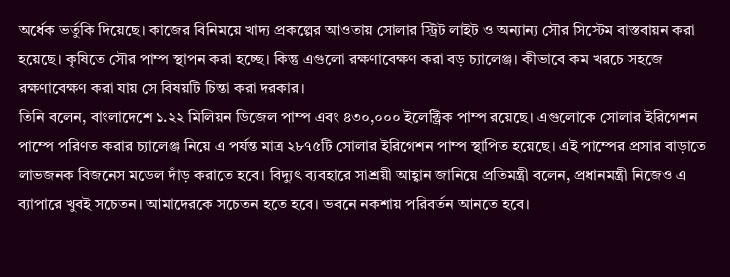অর্ধেক ভর্তুকি দিয়েছে। কাজের বিনিময়ে খাদ্য প্রকল্পের আওতায় সোলার স্ট্রিট লাইট ও অন্যান্য সৌর সিস্টেম বাস্তবায়ন করা হয়েছে। কৃষিতে সৌর পাম্প স্থাপন করা হচ্ছে। কিন্তু এগুলো রক্ষণাবেক্ষণ করা বড় চ্যালেঞ্জ। কীভাবে কম খরচে সহজে রক্ষণাবেক্ষণ করা যায় সে বিষয়টি চিন্তা করা দরকার।
তিনি বলেন, বাংলাদেশে ১.২২ মিলিয়ন ডিজেল পাম্প এবং ৪৩০,০০০ ইলেক্ট্রিক পাম্প রয়েছে। এগুলোকে সোলার ইরিগেশন পাম্পে পরিণত করার চ্যালেঞ্জ নিয়ে এ পর্যন্ত মাত্র ২৮৭৫টি সোলার ইরিগেশন পাম্প স্থাপিত হয়েছে। এই পাম্পের প্রসার বাড়াতে লাভজনক বিজনেস মডেল দাঁড় করাতে হবে। বিদ্যুৎ ব্যবহারে সাশ্রয়ী আহ্বান জানিয়ে প্রতিমন্ত্রী বলেন, প্রধানমন্ত্রী নিজেও এ ব্যাপারে খুবই সচেতন। আমাদেরকে সচেতন হতে হবে। ভবনে নকশায় পরিবর্তন আনতে হবে।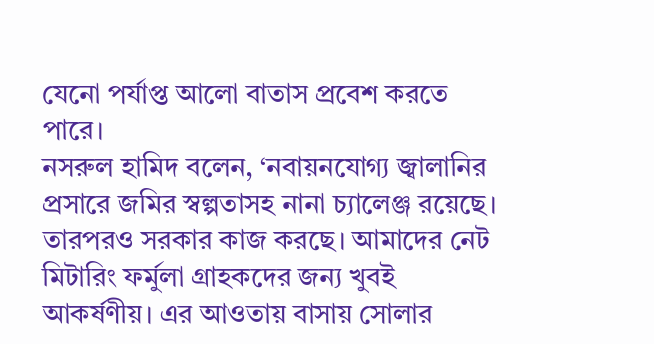যেনো পর্যাপ্ত আলো বাতাস প্রবেশ করতে পারে।
নসরুল হামিদ বলেন, ‘নবায়নযোগ্য জ্বালানির প্রসারে জমির স্বল্পতাসহ নানা চ্যালেঞ্জ রয়েছে। তারপরও সরকার কাজ করছে। আমাদের নেট মিটারিং ফর্মুলা গ্রাহকদের জন্য খুবই আকর্ষণীয়। এর আওতায় বাসায় সোলার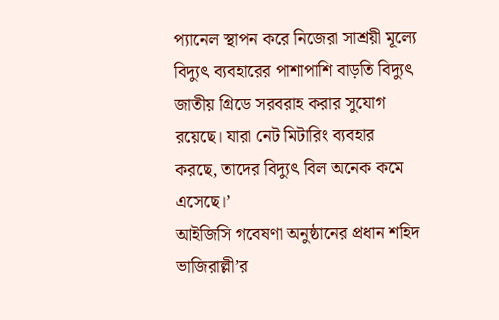প্যানেল স্থাপন করে নিজেরা সাশ্রয়ী মূল্যে বিদ্যুৎ ব্যবহারের পাশাপাশি বাড়তি বিদ্যুৎ জাতীয় গ্রিডে সরবরাহ করার সুযোগ রয়েছে। যারা নেট মিটারিং ব্যবহার করছে, তাদের বিদ্যুৎ বিল অনেক কমে এসেছে।’
আইজিসি গবেষণা অনুষ্ঠানের প্রধান শহিদ ভাজিরাল্লী’র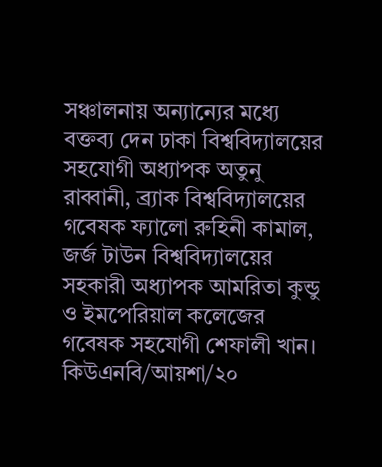সঞ্চালনায় অন্যান্যের মধ্যে বক্তব্য দেন ঢাকা বিশ্ববিদ্যালয়ের সহযোগী অধ্যাপক অতুনু রাব্বানী, ব্র্যাক বিশ্ববিদ্যালয়ের গবেষক ফ্যালো রুহিনী কামাল, জর্জ টাউন বিশ্ববিদ্যালয়ের সহকারী অধ্যাপক আমরিতা কুন্ডু ও ইমপেরিয়াল কলেজের গবেষক সহযোগী শেফালী খান।
কিউএনবি/আয়শা/২০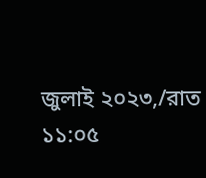জুলাই ২০২৩,/রাত ১১:০৫